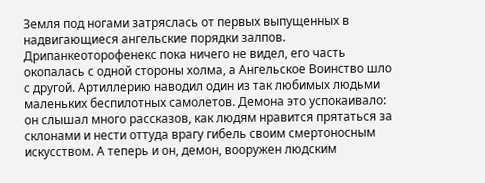Земля под ногами затряслась от первых выпущенных в надвигающиеся ангельские порядки залпов. Дрипанкеоторофенекс пока ничего не видел, его часть окопалась с одной стороны холма, а Ангельское Воинство шло с другой. Артиллерию наводил один из так любимых людьми маленьких беспилотных самолетов. Демона это успокаивало: он слышал много рассказов, как людям нравится прятаться за склонами и нести оттуда врагу гибель своим смертоносным искусством. А теперь и он, демон, вооружен людским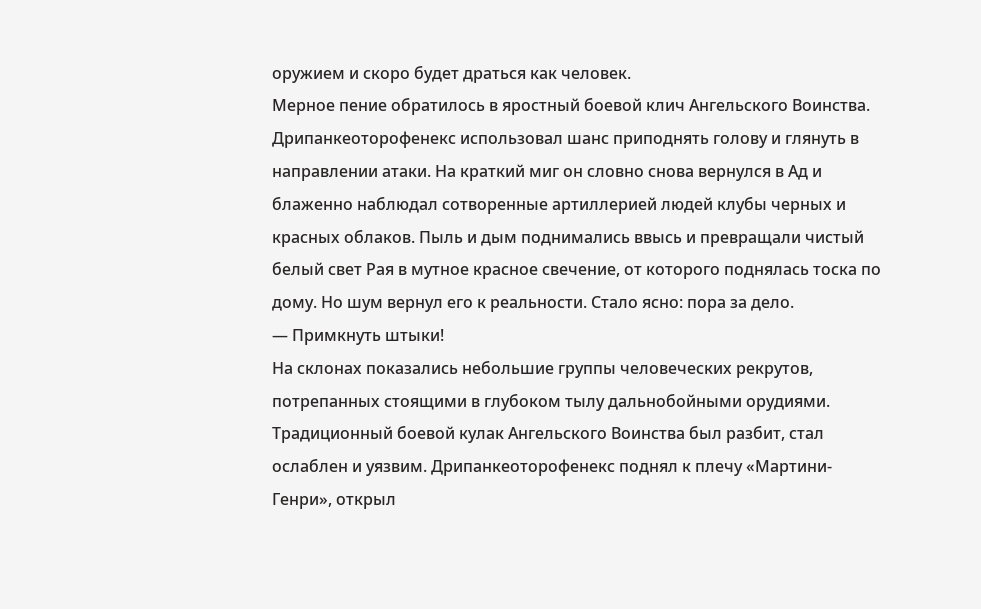оружием и скоро будет драться как человек.
Мерное пение обратилось в яростный боевой клич Ангельского Воинства. Дрипанкеоторофенекс использовал шанс приподнять голову и глянуть в направлении атаки. На краткий миг он словно снова вернулся в Ад и блаженно наблюдал сотворенные артиллерией людей клубы черных и красных облаков. Пыль и дым поднимались ввысь и превращали чистый белый свет Рая в мутное красное свечение, от которого поднялась тоска по дому. Но шум вернул его к реальности. Стало ясно: пора за дело.
— Примкнуть штыки!
На склонах показались небольшие группы человеческих рекрутов, потрепанных стоящими в глубоком тылу дальнобойными орудиями. Традиционный боевой кулак Ангельского Воинства был разбит, стал ослаблен и уязвим. Дрипанкеоторофенекс поднял к плечу «Мартини-Генри», открыл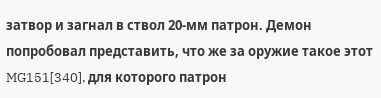затвор и загнал в ствол 20-мм патрон. Демон попробовал представить, что же за оружие такое этот MG151[340], для которого патрон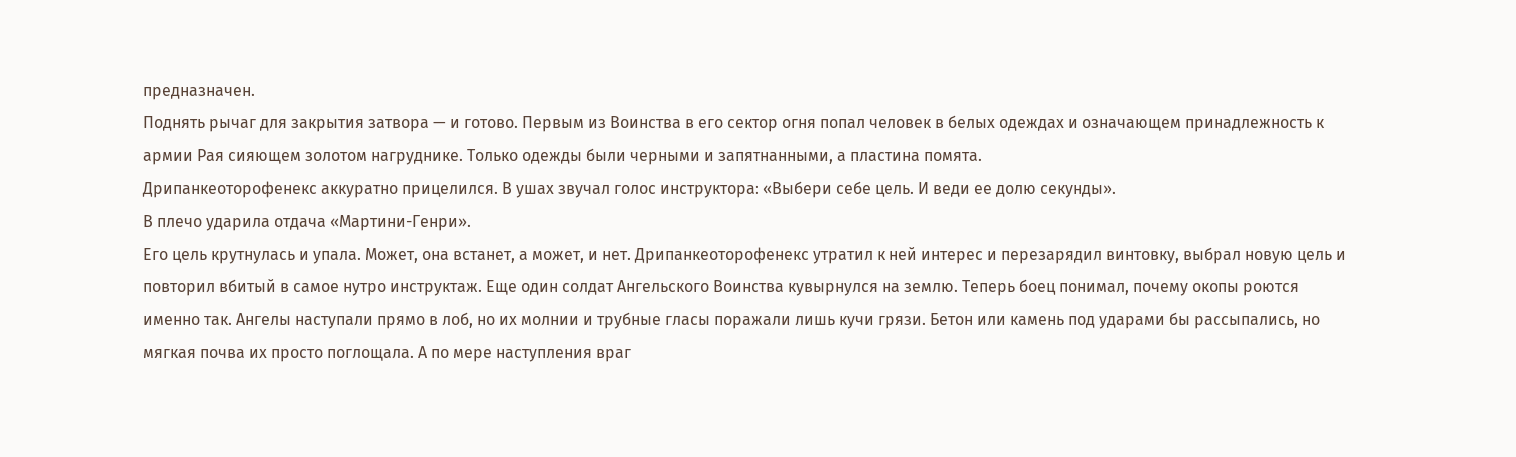предназначен.
Поднять рычаг для закрытия затвора — и готово. Первым из Воинства в его сектор огня попал человек в белых одеждах и означающем принадлежность к армии Рая сияющем золотом нагруднике. Только одежды были черными и запятнанными, а пластина помята.
Дрипанкеоторофенекс аккуратно прицелился. В ушах звучал голос инструктора: «Выбери себе цель. И веди ее долю секунды».
В плечо ударила отдача «Мартини-Генри».
Его цель крутнулась и упала. Может, она встанет, а может, и нет. Дрипанкеоторофенекс утратил к ней интерес и перезарядил винтовку, выбрал новую цель и повторил вбитый в самое нутро инструктаж. Еще один солдат Ангельского Воинства кувырнулся на землю. Теперь боец понимал, почему окопы роются именно так. Ангелы наступали прямо в лоб, но их молнии и трубные гласы поражали лишь кучи грязи. Бетон или камень под ударами бы рассыпались, но мягкая почва их просто поглощала. А по мере наступления враг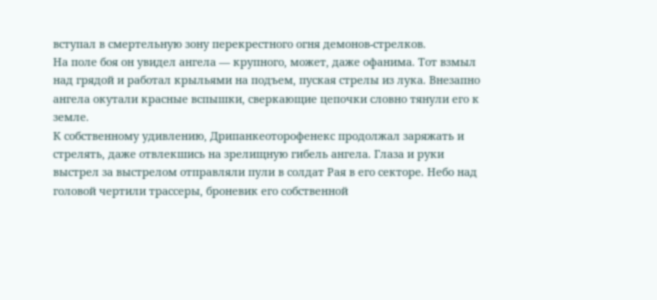вступал в смертельную зону перекрестного огня демонов-стрелков.
На поле боя он увидел ангела — крупного, может, даже офанима. Тот взмыл над грядой и работал крыльями на подъем, пуская стрелы из лука. Внезапно ангела окутали красные вспышки, сверкающие цепочки словно тянули его к земле.
К собственному удивлению, Дрипанкеоторофенекс продолжал заряжать и стрелять, даже отвлекшись на зрелищную гибель ангела. Глаза и руки выстрел за выстрелом отправляли пули в солдат Рая в его секторе. Небо над головой чертили трассеры, броневик его собственной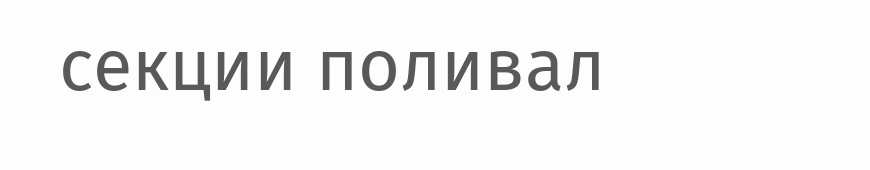секции поливал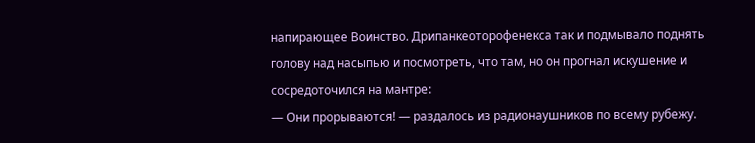напирающее Воинство. Дрипанкеоторофенекса так и подмывало поднять голову над насыпью и посмотреть, что там, но он прогнал искушение и сосредоточился на мантре:
— Они прорываются! — раздалось из радионаушников по всему рубежу.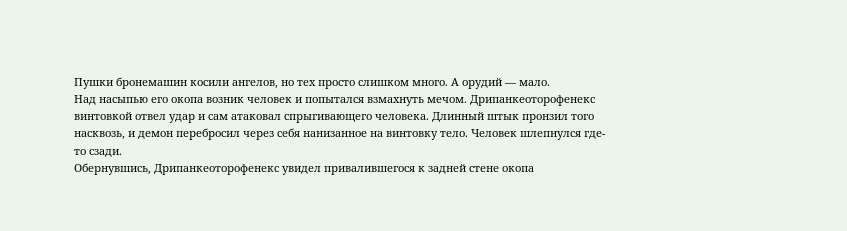Пушки бронемашин косили ангелов, но тех просто слишком много. А орудий — мало.
Над насыпью его окопа возник человек и попытался взмахнуть мечом. Дрипанкеоторофенекс винтовкой отвел удар и сам атаковал спрыгивающего человека. Длинный штык пронзил того насквозь, и демон перебросил через себя нанизанное на винтовку тело. Человек шлепнулся где-то сзади.
Обернувшись, Дрипанкеоторофенекс увидел привалившегося к задней стене окопа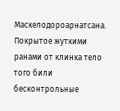Маскелодороарнатсана. Покрытое жуткими ранами от клинка тело того били бесконтрольные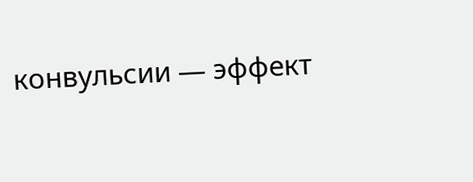конвульсии — эффект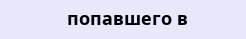попавшего в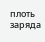плоть заряда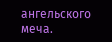ангельского меча.